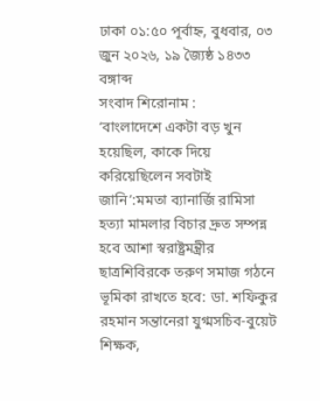ঢাকা ০১:৫০ পূর্বাহ্ন, বুধবার, ০৩ জুন ২০২৬, ১৯ জ্যৈষ্ঠ ১৪৩৩ বঙ্গাব্দ
সংবাদ শিরোনাম :
‘বাংলাদেশে একটা বড় খুন হয়েছিল, কাকে দিয়ে করিয়েছিলেন সবটাই জানি’:মমতা ব্যানার্জি রামিসা হত্যা মামলার বিচার দ্রুত সম্পন্ন হবে আশা স্বরাষ্ট্রমন্ত্রীর ছাত্রশিবিরকে তরুণ সমাজ গঠনে ভূমিকা রাখতে হবে: ডা. শফিকুর রহমান সন্তানেরা যুগ্মসচিব-বুয়েট শিক্ষক,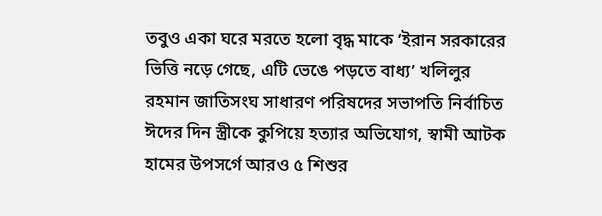তবুও একা ঘরে মরতে হলো বৃদ্ধ মাকে ‘ইরান সরকারের ভিত্তি নড়ে গেছে, এটি ভেঙে পড়তে বাধ্য’ খলিলুর রহমান জাতিসংঘ সাধারণ পরিষদের সভাপতি নির্বাচিত ঈদের দিন স্ত্রীকে কুপিয়ে হত্যার অভিযোগ, স্বামী আটক হামের উপসর্গে আরও ৫ শিশুর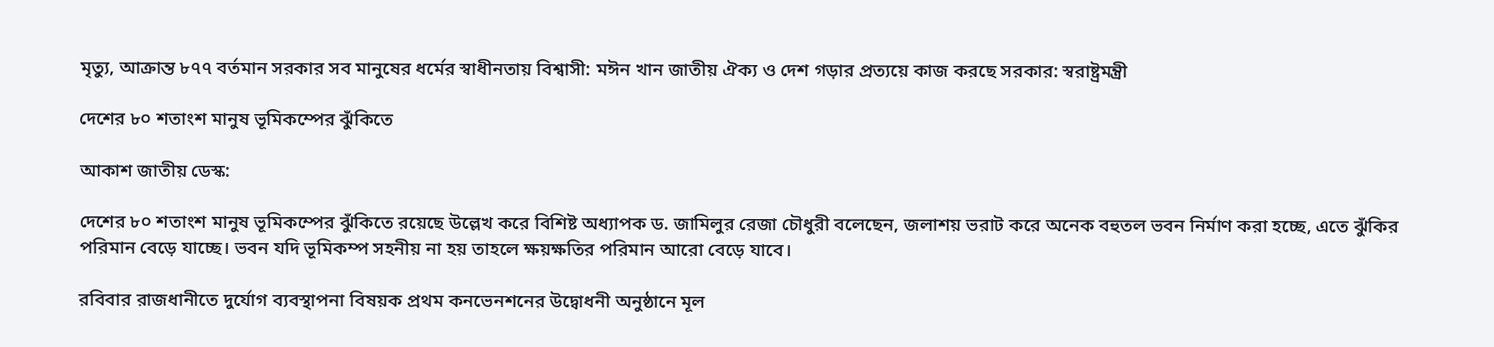মৃত্যু, আক্রান্ত ৮৭৭ বর্তমান সরকার সব মানুষের ধর্মের স্বাধীনতায় বিশ্বাসী: মঈন খান জাতীয় ঐক্য ও দেশ গড়ার প্রত্যয়ে কাজ করছে সরকার: স্বরাষ্ট্রমন্ত্রী

দেশের ৮০ শতাংশ মানুষ ভূমিকম্পের ঝুঁকিতে

আকাশ জাতীয় ডেস্ক:

দেশের ৮০ শতাংশ মানুষ ভূমিকম্পের ঝুঁকিতে রয়েছে উল্লেখ করে বিশিষ্ট অধ্যাপক ড. জামিলুর রেজা চৌধুরী বলেছেন, জলাশয় ভরাট করে অনেক বহুতল ভবন নির্মাণ করা হচ্ছে, এতে ঝুঁকির পরিমান বেড়ে যাচ্ছে। ভবন যদি ভূমিকম্প সহনীয় না হয় তাহলে ক্ষয়ক্ষতির পরিমান আরো বেড়ে যাবে।

রবিবার রাজধানীতে দুর্যোগ ব্যবস্থাপনা বিষয়ক প্রথম কনভেনশনের উদ্বোধনী অনুষ্ঠানে মূল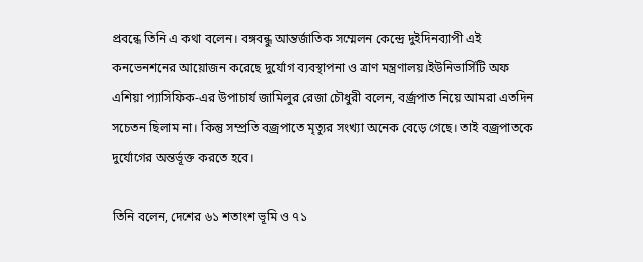প্রবন্ধে তিনি এ কথা বলেন। বঙ্গবন্ধু আন্তর্জাতিক সম্মেলন কেন্দ্রে দুইদিনব্যাপী এই কনভেনশনের আয়োজন করেছে দুর্যোগ ব্যবস্থাপনা ও ত্রাণ মন্ত্রণালয়।ইউনিভার্সিটি অফ এশিয়া প্যাসিফিক-এর উপাচার্য জামিলুর রেজা চৌধুরী বলেন, বর্জ্রপাত নিয়ে আমরা এতদিন সচেতন ছিলাম না। কিন্তু সম্প্রতি বজ্রপাতে মৃত্যুর সংখ্যা অনেক বেড়ে গেছে। তাই বজ্রপাতকে দুর্যোগের অন্তর্ভূক্ত করতে হবে।

তিনি বলেন, দেশের ৬১ শতাংশ ভূমি ও ৭১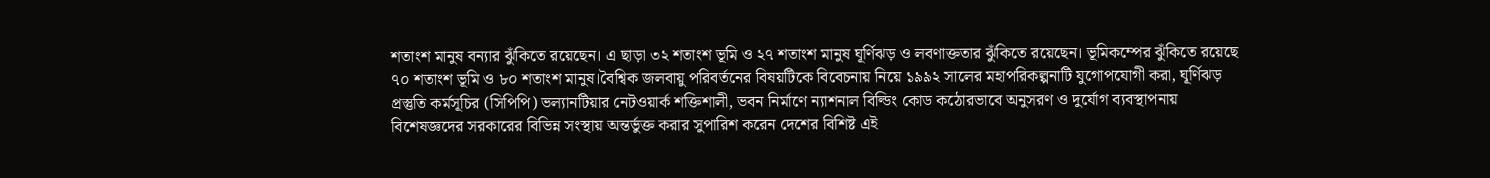শতাংশ মানুষ বন্যার ঝুঁকিতে রয়েছেন। এ ছাড়া ৩২ শতাংশ ভূমি ও ২৭ শতাংশ মানুষ ঘূর্ণিঝড় ও লবণাক্ততার ঝুঁকিতে রয়েছেন। ভূমিকম্পের ঝুঁকিতে রয়েছে ৭০ শতাংশ ভূমি ও ৮০ শতাংশ মানুষ।বৈশ্বিক জলবায়ু পরিবর্তনের বিষয়টিকে বিবেচনায় নিয়ে ১৯৯২ সালের মহাপরিকল্পনাটি যুগোপযোগী করা, ঘূর্ণিঝড় প্রস্তুতি কর্মসূচির (সিপিপি) ভল্যানটিয়ার নেটওয়ার্ক শক্তিশালী, ভবন নির্মাণে ন্যাশনাল বিল্ডিং কোড কঠোরভাবে অনুসরণ ও দুর্যোগ ব্যবস্থাপনায় বিশেষজ্ঞদের সরকারের বিভিন্ন সংস্থায় অন্তর্ভুক্ত করার সুপারিশ করেন দেশের বিশিষ্ট এই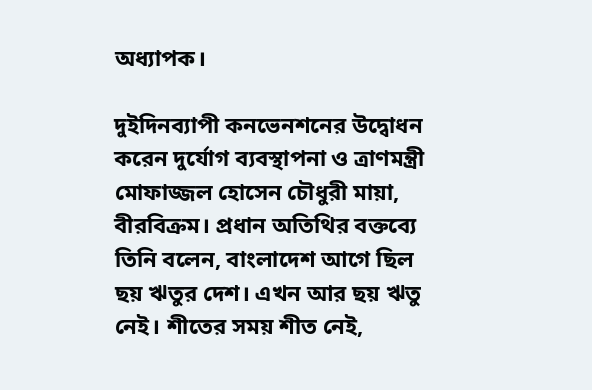অধ্যাপক।

দুইদিনব্যাপী কনভেনশনের উদ্বোধন করেন দুর্যোগ ব্যবস্থাপনা ও ত্রাণমন্ত্রী মোফাজ্জল হোসেন চৌধুরী মায়া, বীরবিক্রম। প্রধান অতিথির বক্তব্যে তিনি বলেন, বাংলাদেশ আগে ছিল ছয় ঋতুর দেশ। এখন আর ছয় ঋতু নেই। শীতের সময় শীত নেই,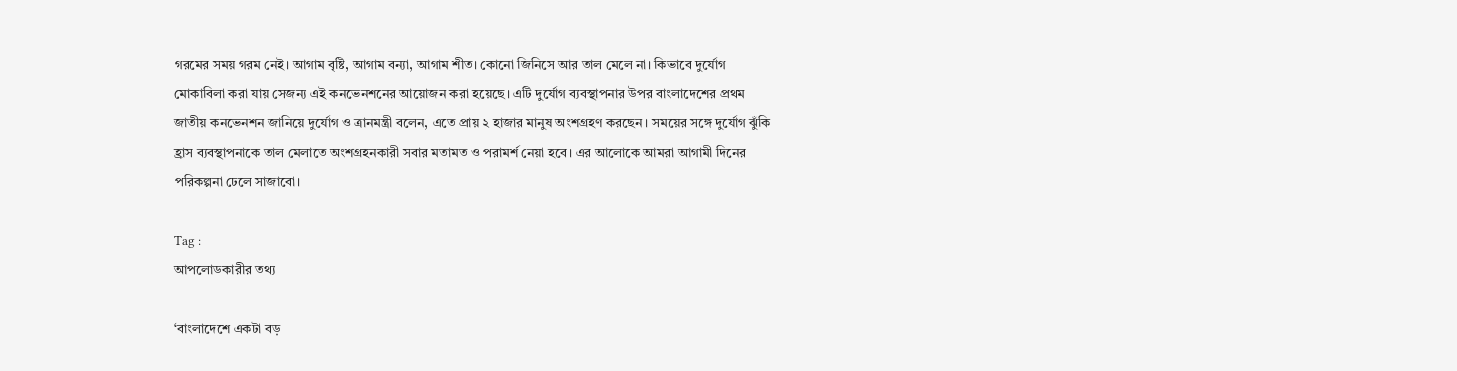গরমের সময় গরম নেই। আগাম বৃষ্টি, আগাম বন্যা, আগাম শীত। কোনো জিনিসে আর তাল মেলে না। কিভাবে দুর্যোগ মোকাবিলা করা যায় সেজন্য এই কনভেনশনের আয়োজন করা হয়েছে। এটি দুর্যোগ ব্যবস্থাপনার উপর বাংলাদেশের প্রথম জাতীয় কনভেনশন জানিয়ে দুর্যোগ ও ত্রানমন্ত্রী বলেন, এতে প্রায় ২ হাজার মানুষ অংশগ্রহণ করছেন। সময়ের সঙ্গে দুর্যোগ ঝুঁকি হ্রাস ব্যবস্থাপনাকে তাল মেলাতে অংশগ্রহনকারী সবার মতামত ও পরামর্শ নেয়া হবে। এর আলোকে আমরা আগামী দিনের পরিকল্পনা ঢেলে সাজাবো।

Tag :
আপলোডকারীর তথ্য

‘বাংলাদেশে একটা বড়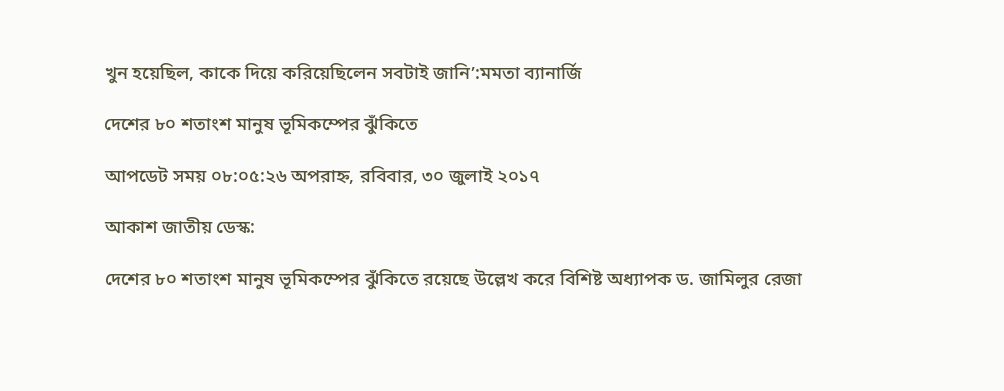খুন হয়েছিল, কাকে দিয়ে করিয়েছিলেন সবটাই জানি’:মমতা ব্যানার্জি

দেশের ৮০ শতাংশ মানুষ ভূমিকম্পের ঝুঁকিতে

আপডেট সময় ০৮:০৫:২৬ অপরাহ্ন, রবিবার, ৩০ জুলাই ২০১৭

আকাশ জাতীয় ডেস্ক:

দেশের ৮০ শতাংশ মানুষ ভূমিকম্পের ঝুঁকিতে রয়েছে উল্লেখ করে বিশিষ্ট অধ্যাপক ড. জামিলুর রেজা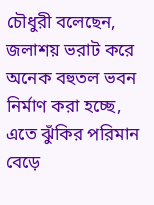চৌধুরী বলেছেন, জলাশয় ভরাট করে অনেক বহুতল ভবন নির্মাণ করা হচ্ছে, এতে ঝুঁকির পরিমান বেড়ে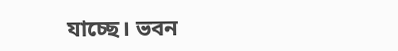যাচ্ছে। ভবন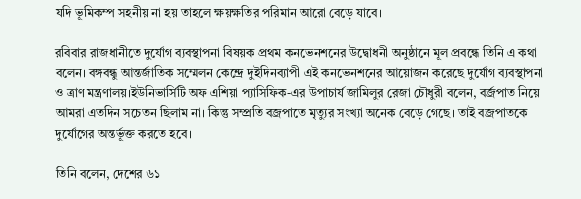যদি ভূমিকম্প সহনীয় না হয় তাহলে ক্ষয়ক্ষতির পরিমান আরো বেড়ে যাবে।

রবিবার রাজধানীতে দুর্যোগ ব্যবস্থাপনা বিষয়ক প্রথম কনভেনশনের উদ্বোধনী অনুষ্ঠানে মূল প্রবন্ধে তিনি এ কথা বলেন। বঙ্গবন্ধু আন্তর্জাতিক সম্মেলন কেন্দ্রে দুইদিনব্যাপী এই কনভেনশনের আয়োজন করেছে দুর্যোগ ব্যবস্থাপনা ও ত্রাণ মন্ত্রণালয়।ইউনিভার্সিটি অফ এশিয়া প্যাসিফিক-এর উপাচার্য জামিলুর রেজা চৌধুরী বলেন, বর্জ্রপাত নিয়ে আমরা এতদিন সচেতন ছিলাম না। কিন্তু সম্প্রতি বজ্রপাতে মৃত্যুর সংখ্যা অনেক বেড়ে গেছে। তাই বজ্রপাতকে দুর্যোগের অন্তর্ভূক্ত করতে হবে।

তিনি বলেন, দেশের ৬১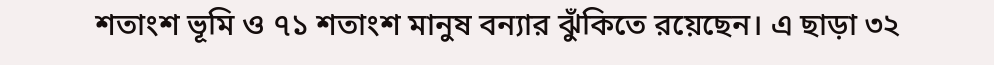শতাংশ ভূমি ও ৭১ শতাংশ মানুষ বন্যার ঝুঁকিতে রয়েছেন। এ ছাড়া ৩২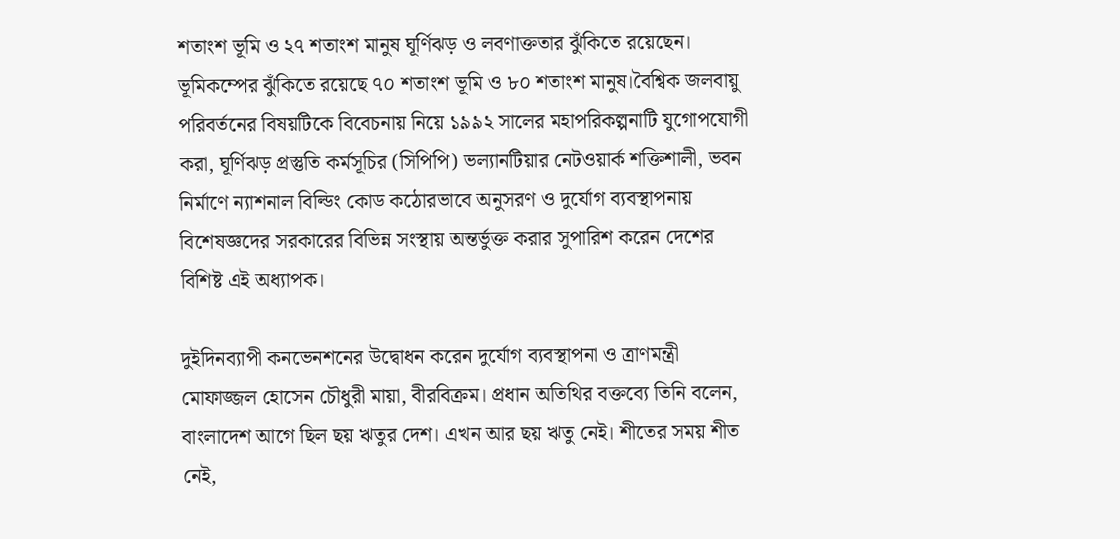শতাংশ ভূমি ও ২৭ শতাংশ মানুষ ঘূর্ণিঝড় ও লবণাক্ততার ঝুঁকিতে রয়েছেন। ভূমিকম্পের ঝুঁকিতে রয়েছে ৭০ শতাংশ ভূমি ও ৮০ শতাংশ মানুষ।বৈশ্বিক জলবায়ু পরিবর্তনের বিষয়টিকে বিবেচনায় নিয়ে ১৯৯২ সালের মহাপরিকল্পনাটি যুগোপযোগী করা, ঘূর্ণিঝড় প্রস্তুতি কর্মসূচির (সিপিপি) ভল্যানটিয়ার নেটওয়ার্ক শক্তিশালী, ভবন নির্মাণে ন্যাশনাল বিল্ডিং কোড কঠোরভাবে অনুসরণ ও দুর্যোগ ব্যবস্থাপনায় বিশেষজ্ঞদের সরকারের বিভিন্ন সংস্থায় অন্তর্ভুক্ত করার সুপারিশ করেন দেশের বিশিষ্ট এই অধ্যাপক।

দুইদিনব্যাপী কনভেনশনের উদ্বোধন করেন দুর্যোগ ব্যবস্থাপনা ও ত্রাণমন্ত্রী মোফাজ্জল হোসেন চৌধুরী মায়া, বীরবিক্রম। প্রধান অতিথির বক্তব্যে তিনি বলেন, বাংলাদেশ আগে ছিল ছয় ঋতুর দেশ। এখন আর ছয় ঋতু নেই। শীতের সময় শীত নেই,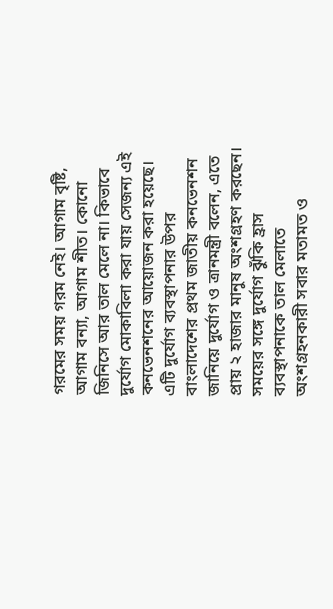গরমের সময় গরম নেই। আগাম বৃষ্টি, আগাম বন্যা, আগাম শীত। কোনো জিনিসে আর তাল মেলে না। কিভাবে দুর্যোগ মোকাবিলা করা যায় সেজন্য এই কনভেনশনের আয়োজন করা হয়েছে। এটি দুর্যোগ ব্যবস্থাপনার উপর বাংলাদেশের প্রথম জাতীয় কনভেনশন জানিয়ে দুর্যোগ ও ত্রানমন্ত্রী বলেন, এতে প্রায় ২ হাজার মানুষ অংশগ্রহণ করছেন। সময়ের সঙ্গে দুর্যোগ ঝুঁকি হ্রাস ব্যবস্থাপনাকে তাল মেলাতে অংশগ্রহনকারী সবার মতামত ও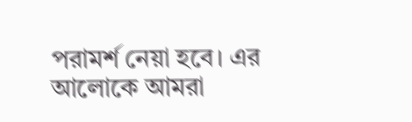পরামর্শ নেয়া হবে। এর আলোকে আমরা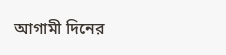আগামী দিনের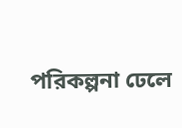পরিকল্পনা ঢেলে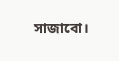সাজাবো।